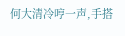何大清冷哼一声,手搭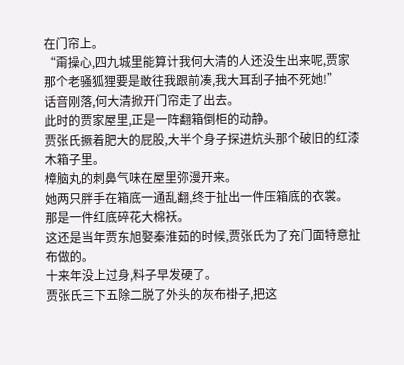在门帘上。
“甭操心,四九城里能算计我何大清的人还没生出来呢,贾家那个老骚狐狸要是敢往我跟前凑,我大耳刮子抽不死她!”
话音刚落,何大清掀开门帘走了出去。
此时的贾家屋里,正是一阵翻箱倒柜的动静。
贾张氏撅着肥大的屁股,大半个身子探进炕头那个破旧的红漆木箱子里。
樟脑丸的刺鼻气味在屋里弥漫开来。
她两只胖手在箱底一通乱翻,终于扯出一件压箱底的衣裳。
那是一件红底碎花大棉袄。
这还是当年贾东旭娶秦淮茹的时候,贾张氏为了充门面特意扯布做的。
十来年没上过身,料子早发硬了。
贾张氏三下五除二脱了外头的灰布褂子,把这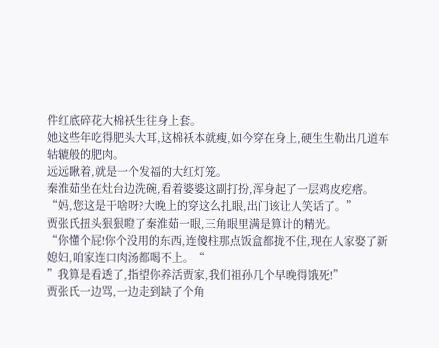件红底碎花大棉袄生往身上套。
她这些年吃得肥头大耳,这棉袄本就瘦,如今穿在身上,硬生生勒出几道车轱辘般的肥肉。
远远瞅着,就是一个发福的大红灯笼。
秦淮茹坐在灶台边洗碗,看着婆婆这副打扮,浑身起了一层鸡皮疙瘩。
“妈,您这是干啥呀?大晚上的穿这么扎眼,出门该让人笑话了。”
贾张氏扭头狠狠瞪了秦淮茹一眼,三角眼里满是算计的精光。
“你懂个屁!你个没用的东西,连傻柱那点饭盒都拢不住,现在人家娶了新媳妇,咱家连口肉汤都喝不上。“
”我算是看透了,指望你养活贾家,我们祖孙几个早晚得饿死!”
贾张氏一边骂,一边走到缺了个角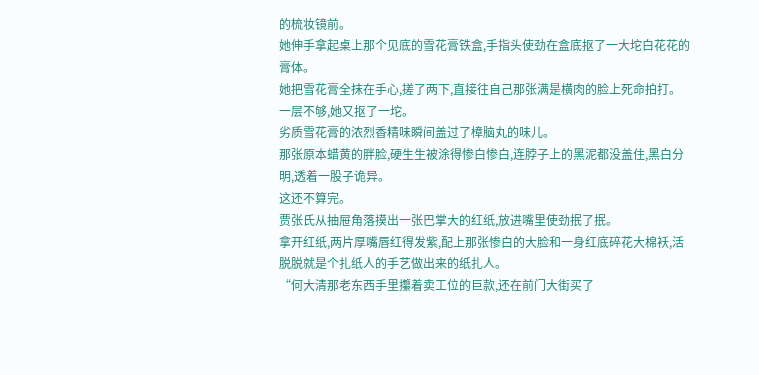的梳妆镜前。
她伸手拿起桌上那个见底的雪花膏铁盒,手指头使劲在盒底抠了一大坨白花花的膏体。
她把雪花膏全抹在手心,搓了两下,直接往自己那张满是横肉的脸上死命拍打。
一层不够,她又抠了一坨。
劣质雪花膏的浓烈香精味瞬间盖过了樟脑丸的味儿。
那张原本蜡黄的胖脸,硬生生被涂得惨白惨白,连脖子上的黑泥都没盖住,黑白分明,透着一股子诡异。
这还不算完。
贾张氏从抽屉角落摸出一张巴掌大的红纸,放进嘴里使劲抿了抿。
拿开红纸,两片厚嘴唇红得发紫,配上那张惨白的大脸和一身红底碎花大棉袄,活脱脱就是个扎纸人的手艺做出来的纸扎人。
“何大清那老东西手里攥着卖工位的巨款,还在前门大街买了